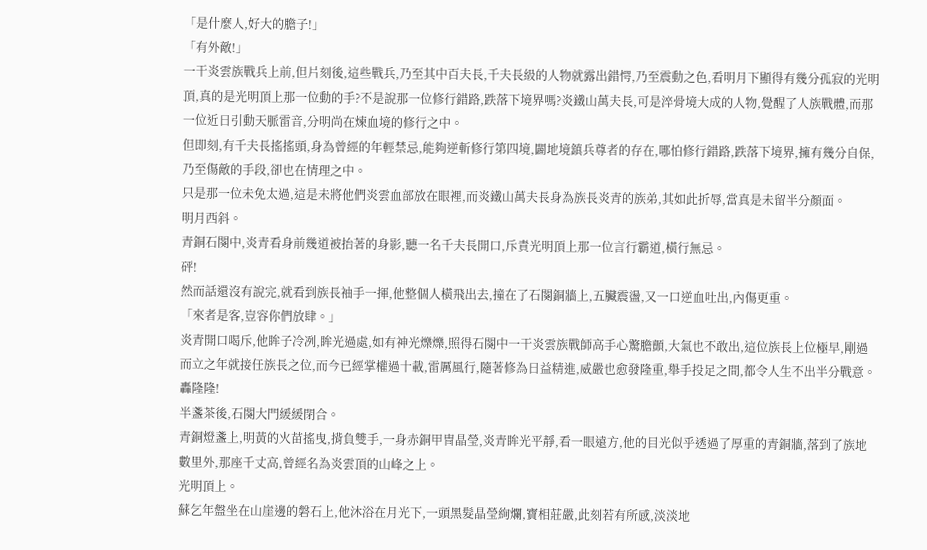「是什麼人,好大的膽子!」
「有外敵!」
一干炎雲族戰兵上前,但片刻後,這些戰兵,乃至其中百夫長,千夫長級的人物就露出錯愕,乃至震動之色,看明月下顯得有幾分孤寂的光明頂,真的是光明頂上那一位動的手?不是說那一位修行錯路,跌落下境界嗎?炎鐵山萬夫長,可是淬骨境大成的人物,覺醒了人族戰體,而那一位近日引動天脈雷音,分明尚在煉血境的修行之中。
但即刻,有千夫長搖搖頭,身為曾經的年輕禁忌,能夠逆斬修行第四境,闢地境鎮兵尊者的存在,哪怕修行錯路,跌落下境界,擁有幾分自保,乃至傷敵的手段,卻也在情理之中。
只是那一位未免太過,這是未將他們炎雲血部放在眼裡,而炎鐵山萬夫長身為族長炎青的族弟,其如此折辱,當真是未留半分顏面。
明月西斜。
青銅石闋中,炎青看身前幾道被抬著的身影,聽一名千夫長開口,斥責光明頂上那一位言行霸道,橫行無忌。
砰!
然而話還沒有說完,就看到族長袖手一揮,他整個人橫飛出去,撞在了石闋銅牆上,五臟震盪,又一口逆血吐出,內傷更重。
「來者是客,豈容你們放肆。」
炎青開口喝斥,他眸子冷冽,眸光過處,如有神光爍爍,照得石闋中一干炎雲族戰師高手心驚膽顫,大氣也不敢出,這位族長上位極早,剛過而立之年就接任族長之位,而今已經掌權過十載,雷厲風行,隨著修為日益精進,威嚴也愈發隆重,舉手投足之間,都令人生不出半分戰意。
轟隆隆!
半盞茶後,石闋大門緩緩閉合。
青銅燈盞上,明黃的火苗搖曳,揹負雙手,一身赤銅甲冑晶瑩,炎青眸光平靜,看一眼遠方,他的目光似乎透過了厚重的青銅牆,落到了族地數里外,那座千丈高,曾經名為炎雲頂的山峰之上。
光明頂上。
蘇乞年盤坐在山崖邊的磐石上,他沐浴在月光下,一頭黑髮晶瑩絢爛,寶相莊嚴,此刻若有所感,淡淡地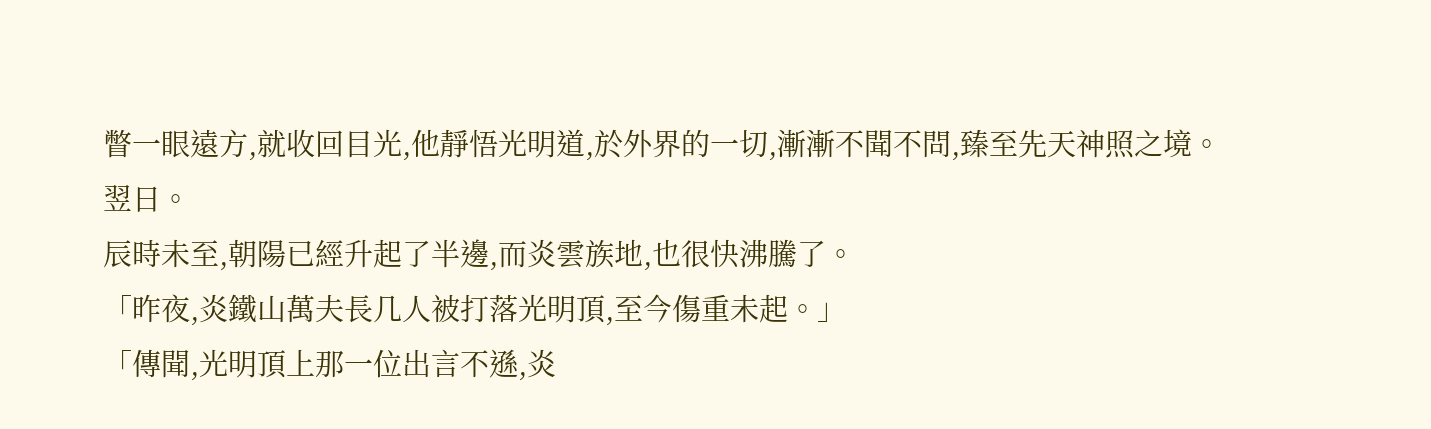瞥一眼遠方,就收回目光,他靜悟光明道,於外界的一切,漸漸不聞不問,臻至先天神照之境。
翌日。
辰時未至,朝陽已經升起了半邊,而炎雲族地,也很快沸騰了。
「昨夜,炎鐵山萬夫長几人被打落光明頂,至今傷重未起。」
「傳聞,光明頂上那一位出言不遜,炎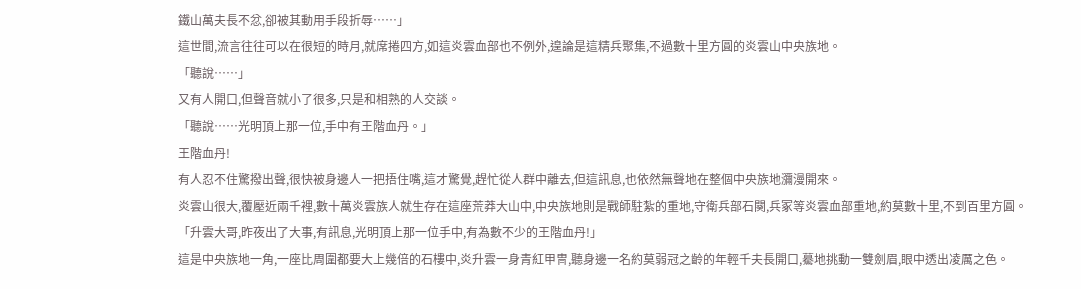鐵山萬夫長不忿,卻被其動用手段折辱……」
這世間,流言往往可以在很短的時月,就席捲四方,如這炎雲血部也不例外,遑論是這精兵聚集,不過數十里方圓的炎雲山中央族地。
「聽說……」
又有人開口,但聲音就小了很多,只是和相熟的人交談。
「聽說……光明頂上那一位,手中有王階血丹。」
王階血丹!
有人忍不住驚撥出聲,很快被身邊人一把捂住嘴,這才驚覺,趕忙從人群中離去,但這訊息,也依然無聲地在整個中央族地瀰漫開來。
炎雲山很大,覆壓近兩千裡,數十萬炎雲族人就生存在這座荒莽大山中,中央族地則是戰師駐紮的重地,守衛兵部石闋,兵冢等炎雲血部重地,約莫數十里,不到百里方圓。
「升雲大哥,昨夜出了大事,有訊息,光明頂上那一位手中,有為數不少的王階血丹!」
這是中央族地一角,一座比周圍都要大上幾倍的石樓中,炎升雲一身青紅甲冑,聽身邊一名約莫弱冠之齡的年輕千夫長開口,驀地挑動一雙劍眉,眼中透出凌厲之色。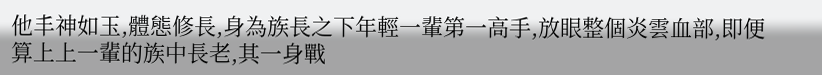他丰神如玉,體態修長,身為族長之下年輕一輩第一高手,放眼整個炎雲血部,即便算上上一輩的族中長老,其一身戰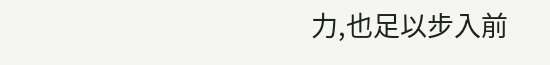力,也足以步入前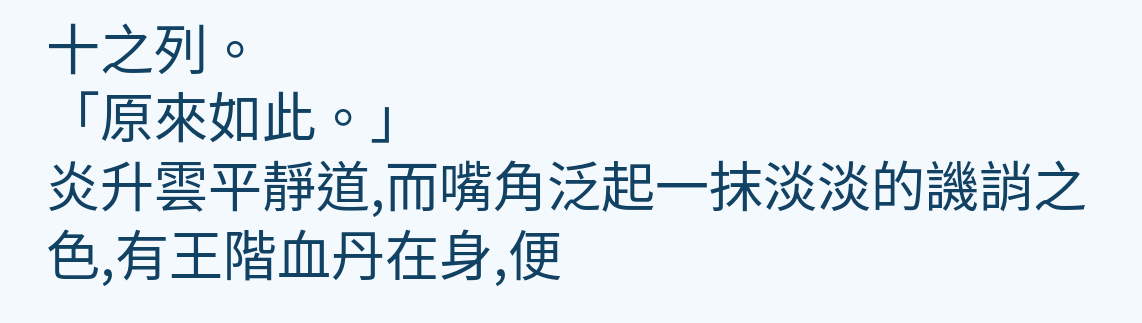十之列。
「原來如此。」
炎升雲平靜道,而嘴角泛起一抹淡淡的譏誚之色,有王階血丹在身,便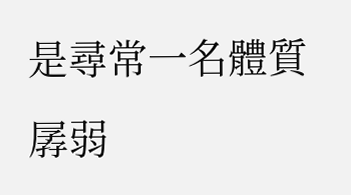是尋常一名體質孱弱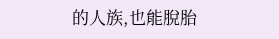的人族,也能脫胎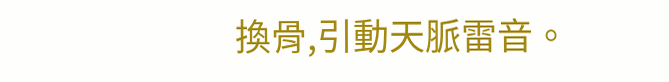換骨,引動天脈雷音。